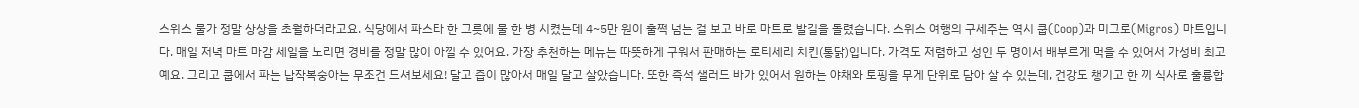스위스 물가 정말 상상을 초월하더라고요. 식당에서 파스타 한 그릇에 물 한 병 시켰는데 4~5만 원이 훌쩍 넘는 걸 보고 바로 마트로 발길을 돌렸습니다. 스위스 여행의 구세주는 역시 쿱(Coop)과 미그로(Migros) 마트입니다. 매일 저녁 마트 마감 세일을 노리면 경비를 정말 많이 아낄 수 있어요. 가장 추천하는 메뉴는 따뜻하게 구워서 판매하는 로티세리 치킨(통닭)입니다. 가격도 저렴하고 성인 두 명이서 배부르게 먹을 수 있어서 가성비 최고예요. 그리고 쿱에서 파는 납작복숭아는 무조건 드셔보세요! 달고 즙이 많아서 매일 달고 살았습니다. 또한 즉석 샐러드 바가 있어서 원하는 야채와 토핑을 무게 단위로 담아 살 수 있는데, 건강도 챙기고 한 끼 식사로 훌륭합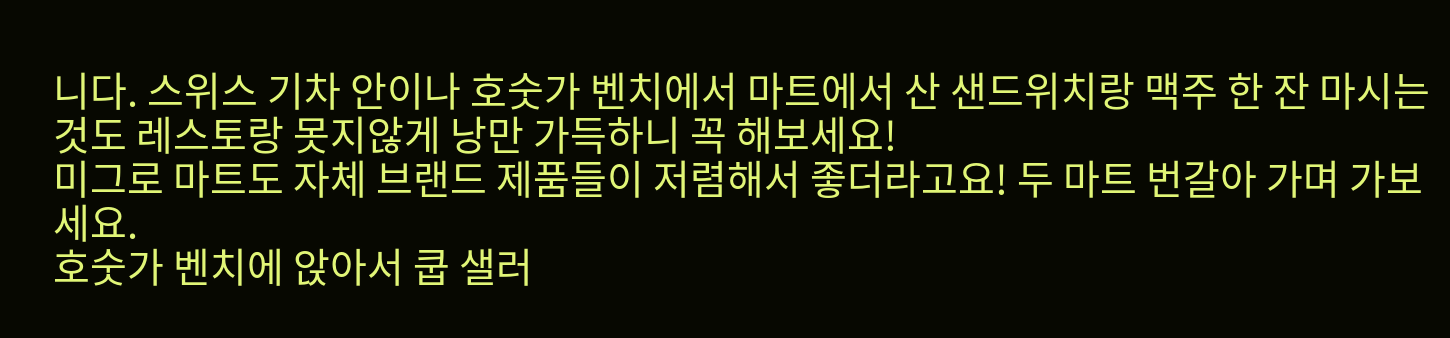니다. 스위스 기차 안이나 호숫가 벤치에서 마트에서 산 샌드위치랑 맥주 한 잔 마시는 것도 레스토랑 못지않게 낭만 가득하니 꼭 해보세요!
미그로 마트도 자체 브랜드 제품들이 저렴해서 좋더라고요! 두 마트 번갈아 가며 가보세요.
호숫가 벤치에 앉아서 쿱 샐러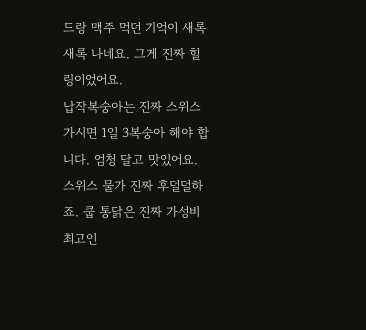드랑 맥주 먹던 기억이 새록새록 나네요. 그게 진짜 힐링이었어요.
납작복숭아는 진짜 스위스 가시면 1일 3복숭아 해야 합니다. 엄청 달고 맛있어요.
스위스 물가 진짜 후덜덜하죠. 쿱 통닭은 진짜 가성비 최고인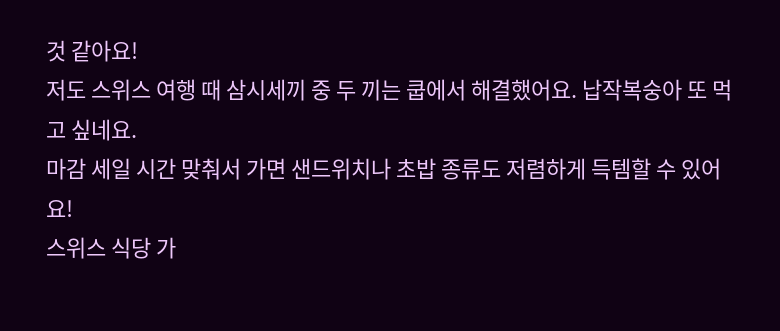것 같아요!
저도 스위스 여행 때 삼시세끼 중 두 끼는 쿱에서 해결했어요. 납작복숭아 또 먹고 싶네요.
마감 세일 시간 맞춰서 가면 샌드위치나 초밥 종류도 저렴하게 득템할 수 있어요!
스위스 식당 가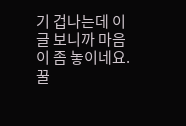기 겁나는데 이 글 보니까 마음이 좀 놓이네요. 꿀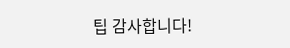팁 감사합니다!